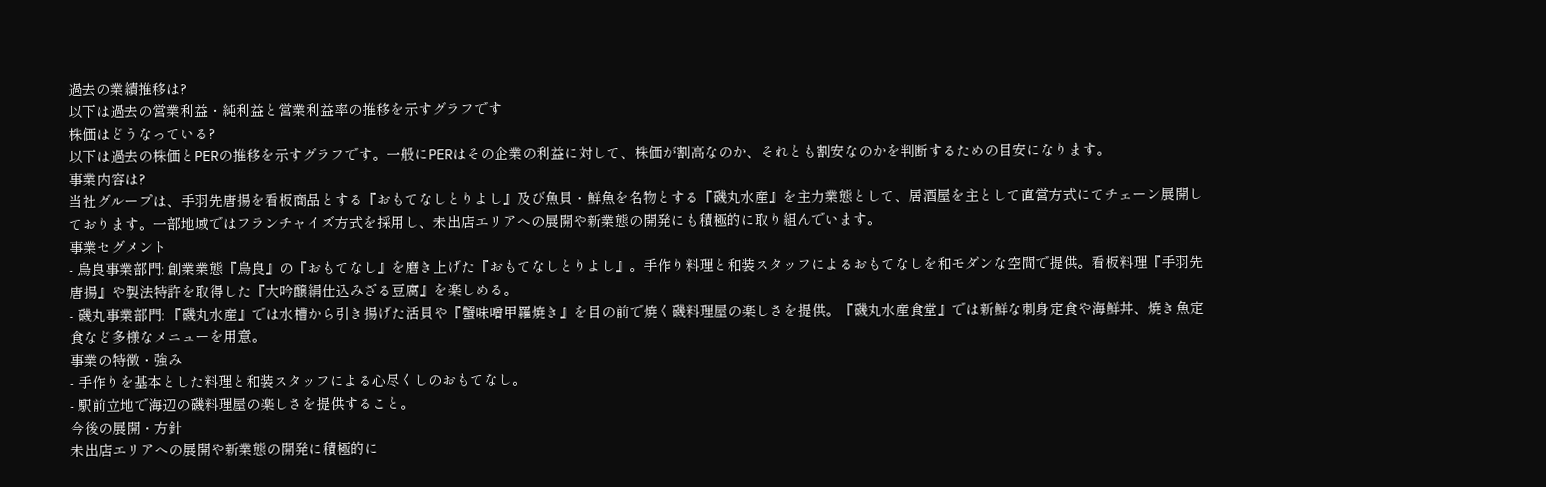過去の業績推移は?
以下は過去の営業利益・純利益と営業利益率の推移を示すグラフです
株価はどうなっている?
以下は過去の株価とPERの推移を示すグラフです。一般にPERはその企業の利益に対して、株価が割高なのか、それとも割安なのかを判断するための目安になります。
事業内容は?
当社グループは、手羽先唐揚を看板商品とする『おもてなしとりよし』及び魚貝・鮮魚を名物とする『磯丸水産』を主力業態として、居酒屋を主として直営方式にてチェーン展開しております。一部地域ではフランチャイズ方式を採用し、未出店エリアへの展開や新業態の開発にも積極的に取り組んでいます。
事業セグメント
- 鳥良事業部門: 創業業態『鳥良』の『おもてなし』を磨き上げた『おもてなしとりよし』。手作り料理と和装スタッフによるおもてなしを和モダンな空間で提供。看板料理『手羽先唐揚』や製法特許を取得した『大吟醸絹仕込みざる豆腐』を楽しめる。
- 磯丸事業部門: 『磯丸水産』では水槽から引き揚げた活貝や『蟹味噌甲羅焼き』を目の前で焼く磯料理屋の楽しさを提供。『磯丸水産食堂』では新鮮な刺身定食や海鮮丼、焼き魚定食など多様なメニューを用意。
事業の特徴・強み
- 手作りを基本とした料理と和装スタッフによる心尽くしのおもてなし。
- 駅前立地で海辺の磯料理屋の楽しさを提供すること。
今後の展開・方針
未出店エリアへの展開や新業態の開発に積極的に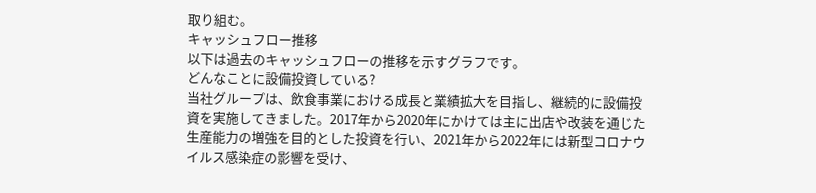取り組む。
キャッシュフロー推移
以下は過去のキャッシュフローの推移を示すグラフです。
どんなことに設備投資している?
当社グループは、飲食事業における成長と業績拡大を目指し、継続的に設備投資を実施してきました。2017年から2020年にかけては主に出店や改装を通じた生産能力の増強を目的とした投資を行い、2021年から2022年には新型コロナウイルス感染症の影響を受け、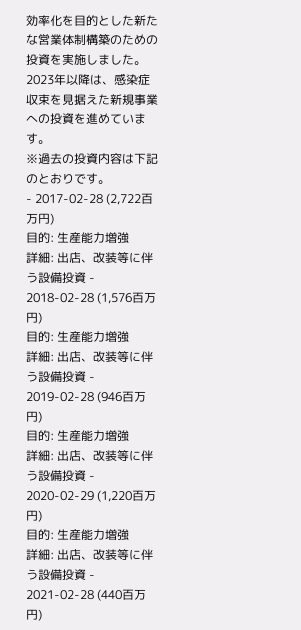効率化を目的とした新たな営業体制構築のための投資を実施しました。2023年以降は、感染症収束を見据えた新規事業への投資を進めています。
※過去の投資内容は下記のとおりです。
- 2017-02-28 (2,722百万円)
目的: 生産能力増強
詳細: 出店、改装等に伴う設備投資 - 2018-02-28 (1,576百万円)
目的: 生産能力増強
詳細: 出店、改装等に伴う設備投資 - 2019-02-28 (946百万円)
目的: 生産能力増強
詳細: 出店、改装等に伴う設備投資 - 2020-02-29 (1,220百万円)
目的: 生産能力増強
詳細: 出店、改装等に伴う設備投資 - 2021-02-28 (440百万円)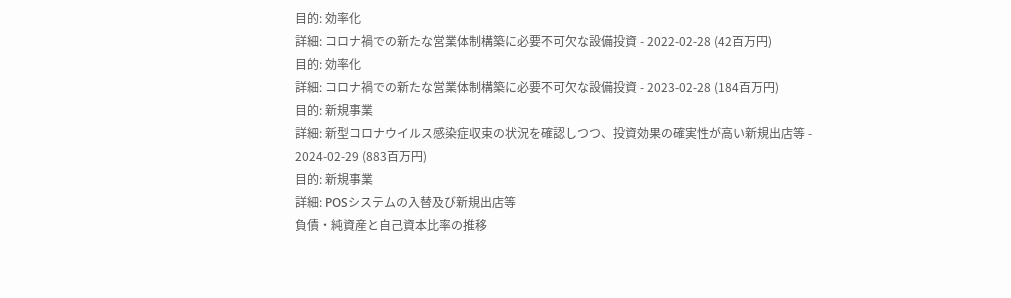目的: 効率化
詳細: コロナ禍での新たな営業体制構築に必要不可欠な設備投資 - 2022-02-28 (42百万円)
目的: 効率化
詳細: コロナ禍での新たな営業体制構築に必要不可欠な設備投資 - 2023-02-28 (184百万円)
目的: 新規事業
詳細: 新型コロナウイルス感染症収束の状況を確認しつつ、投資効果の確実性が高い新規出店等 - 2024-02-29 (883百万円)
目的: 新規事業
詳細: PОSシステムの入替及び新規出店等
負債・純資産と自己資本比率の推移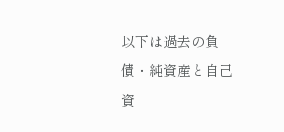以下は過去の負債・純資産と自己資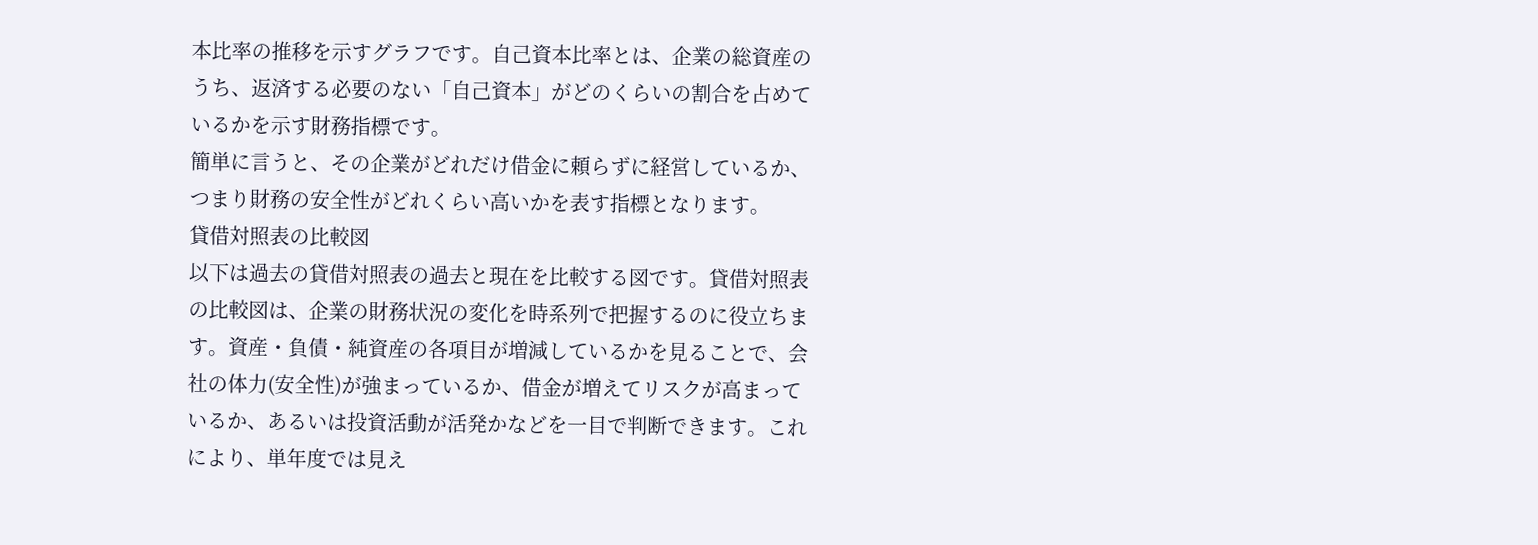本比率の推移を示すグラフです。自己資本比率とは、企業の総資産のうち、返済する必要のない「自己資本」がどのくらいの割合を占めているかを示す財務指標です。
簡単に言うと、その企業がどれだけ借金に頼らずに経営しているか、つまり財務の安全性がどれくらい高いかを表す指標となります。
貸借対照表の比較図
以下は過去の貸借対照表の過去と現在を比較する図です。貸借対照表の比較図は、企業の財務状況の変化を時系列で把握するのに役立ちます。資産・負債・純資産の各項目が増減しているかを見ることで、会社の体力(安全性)が強まっているか、借金が増えてリスクが高まっているか、あるいは投資活動が活発かなどを一目で判断できます。これにより、単年度では見え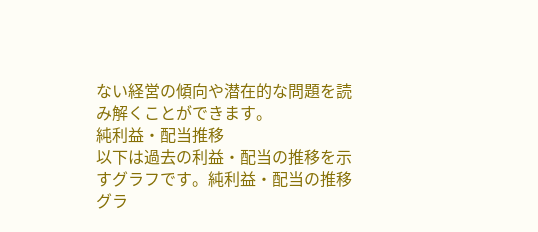ない経営の傾向や潜在的な問題を読み解くことができます。
純利益・配当推移
以下は過去の利益・配当の推移を示すグラフです。純利益・配当の推移グラ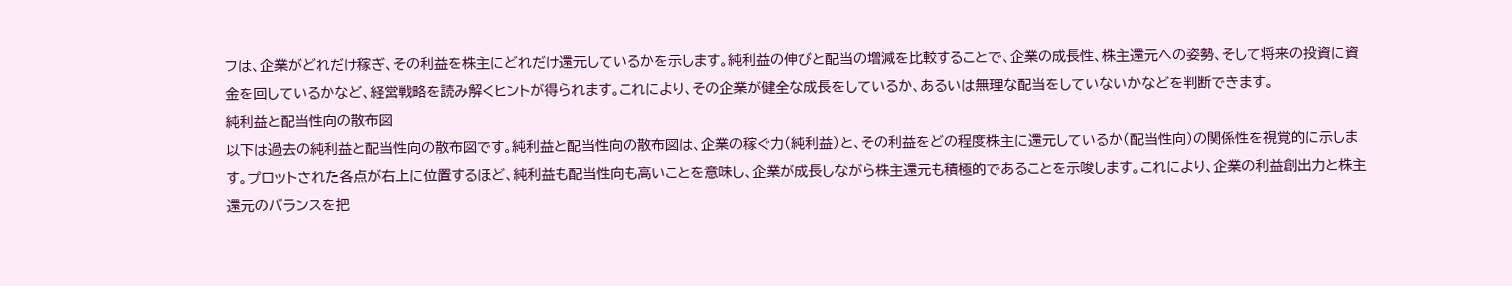フは、企業がどれだけ稼ぎ、その利益を株主にどれだけ還元しているかを示します。純利益の伸びと配当の増減を比較することで、企業の成長性、株主還元への姿勢、そして将来の投資に資金を回しているかなど、経営戦略を読み解くヒントが得られます。これにより、その企業が健全な成長をしているか、あるいは無理な配当をしていないかなどを判断できます。
純利益と配当性向の散布図
以下は過去の純利益と配当性向の散布図です。純利益と配当性向の散布図は、企業の稼ぐ力(純利益)と、その利益をどの程度株主に還元しているか(配当性向)の関係性を視覚的に示します。プロットされた各点が右上に位置するほど、純利益も配当性向も高いことを意味し、企業が成長しながら株主還元も積極的であることを示唆します。これにより、企業の利益創出力と株主還元のバランスを把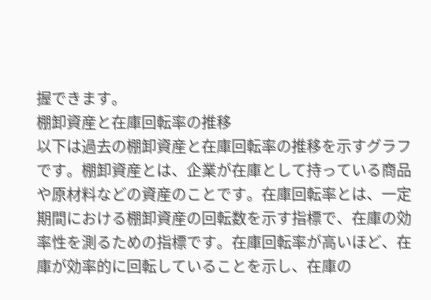握できます。
棚卸資産と在庫回転率の推移
以下は過去の棚卸資産と在庫回転率の推移を示すグラフです。棚卸資産とは、企業が在庫として持っている商品や原材料などの資産のことです。在庫回転率とは、一定期間における棚卸資産の回転数を示す指標で、在庫の効率性を測るための指標です。在庫回転率が高いほど、在庫が効率的に回転していることを示し、在庫の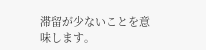滞留が少ないことを意味します。